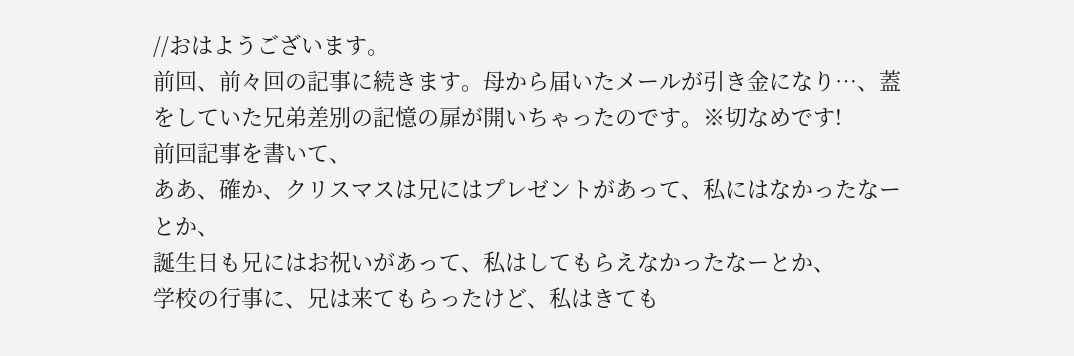//おはようございます。
前回、前々回の記事に続きます。母から届いたメールが引き金になり…、蓋をしていた兄弟差別の記憶の扉が開いちゃったのです。※切なめです!
前回記事を書いて、
ああ、確か、クリスマスは兄にはプレゼントがあって、私にはなかったなーとか、
誕生日も兄にはお祝いがあって、私はしてもらえなかったなーとか、
学校の行事に、兄は来てもらったけど、私はきても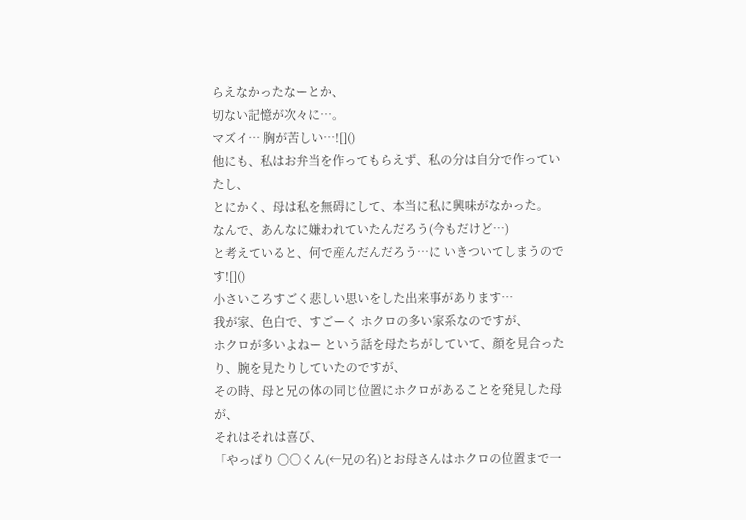らえなかったなーとか、
切ない記憶が次々に…。
マズイ… 胸が苦しい…![]()
他にも、私はお弁当を作ってもらえず、私の分は自分で作っていたし、
とにかく、母は私を無碍にして、本当に私に興味がなかった。
なんで、あんなに嫌われていたんだろう(今もだけど…)
と考えていると、何で産んだんだろう…に いきついてしまうのです![]()
小さいころすごく悲しい思いをした出来事があります…
我が家、色白で、すごーく ホクロの多い家系なのですが、
ホクロが多いよねー という話を母たちがしていて、顔を見合ったり、腕を見たりしていたのですが、
その時、母と兄の体の同じ位置にホクロがあることを発見した母が、
それはそれは喜び、
「やっぱり 〇〇くん(←兄の名)とお母さんはホクロの位置まで一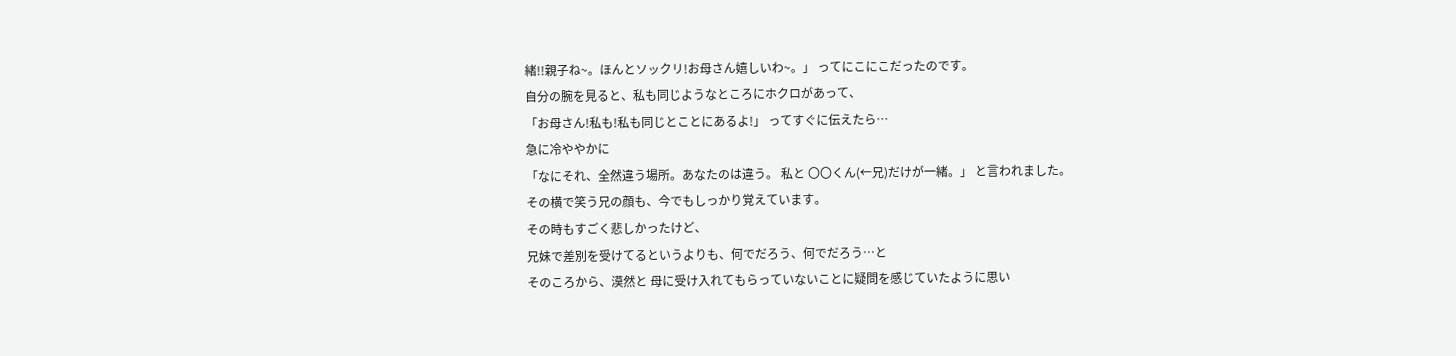緒!!親子ね~。ほんとソックリ!お母さん嬉しいわ~。」 ってにこにこだったのです。
自分の腕を見ると、私も同じようなところにホクロがあって、
「お母さん!私も!私も同じとことにあるよ!」 ってすぐに伝えたら…
急に冷ややかに
「なにそれ、全然違う場所。あなたのは違う。 私と 〇〇くん(←兄)だけが一緒。」 と言われました。
その横で笑う兄の顔も、今でもしっかり覚えています。
その時もすごく悲しかったけど、
兄妹で差別を受けてるというよりも、何でだろう、何でだろう…と
そのころから、漠然と 母に受け入れてもらっていないことに疑問を感じていたように思い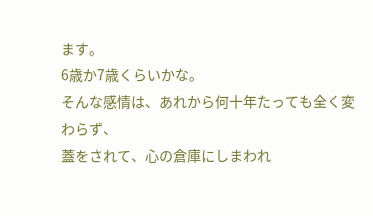ます。
6歳か7歳くらいかな。
そんな感情は、あれから何十年たっても全く変わらず、
蓋をされて、心の倉庫にしまわれ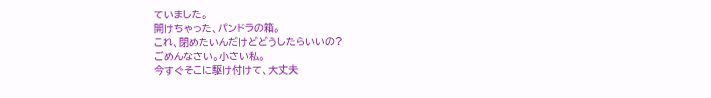ていました。
開けちゃった、パンドラの箱。
これ、閉めたいんだけどどうしたらいいの?
ごめんなさい。小さい私。
今すぐそこに駆け付けて、大丈夫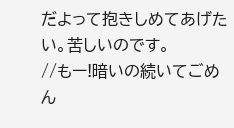だよって抱きしめてあげたい。苦しいのです。
//もー!暗いの続いてごめん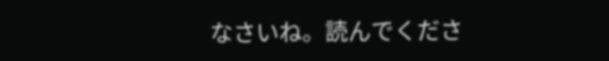なさいね。読んでくださ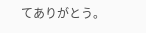てありがとう。